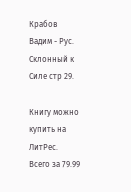Крабов Вадим - Рус. Склонный к Силе стр 29.

Книгу можно купить на ЛитРес.
Всего за 79.99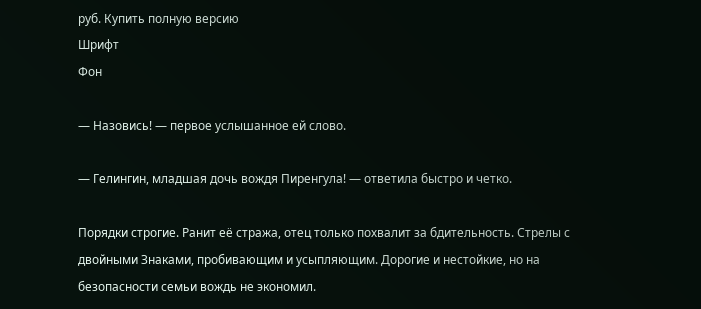руб. Купить полную версию
Шрифт
Фон

— Назовись! — первое услышанное ей слово.

— Гелингин, младшая дочь вождя Пиренгула! — ответила быстро и четко.

Порядки строгие. Ранит её стража, отец только похвалит за бдительность. Стрелы с двойными Знаками, пробивающим и усыпляющим. Дорогие и нестойкие, но на безопасности семьи вождь не экономил.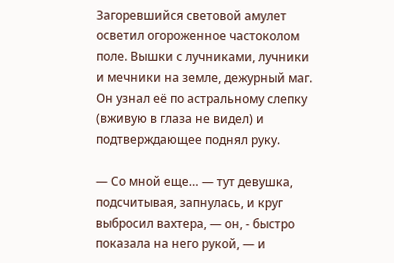Загоревшийся световой амулет осветил огороженное частоколом поле. Вышки с лучниками, лучники и мечники на земле, дежурный маг. Он узнал её по астральному слепку (вживую в глаза не видел) и подтверждающее поднял руку.

— Со мной еще… — тут девушка, подсчитывая, запнулась, и круг выбросил вахтера, — он, - быстро показала на него рукой, — и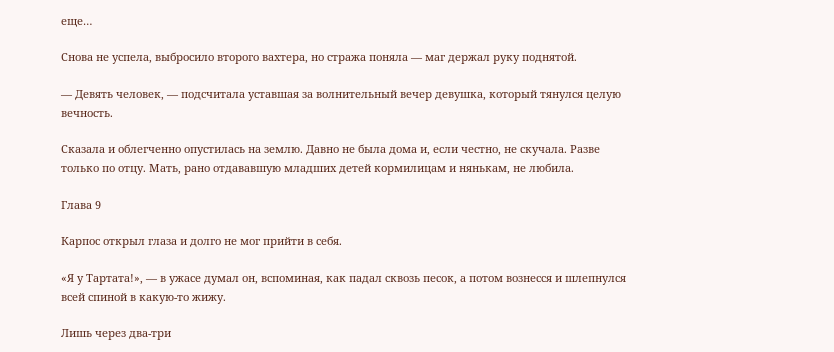еще…

Снова не успела, выбросило второго вахтера, но стража поняла — маг держал руку поднятой.

— Девять человек, — подсчитала уставшая за волнительный вечер девушка, который тянулся целую вечность.

Сказала и облегченно опустилась на землю. Давно не была дома и, если честно, не скучала. Разве только по отцу. Мать, рано отдававшую младших детей кормилицам и нянькам, не любила.

Глава 9

Карпос открыл глаза и долго не мог прийти в себя.

«Я у Тартата!», — в ужасе думал он, вспоминая, как падал сквозь песок, а потом вознесся и шлепнулся всей спиной в какую-то жижу.

Лишь через два-три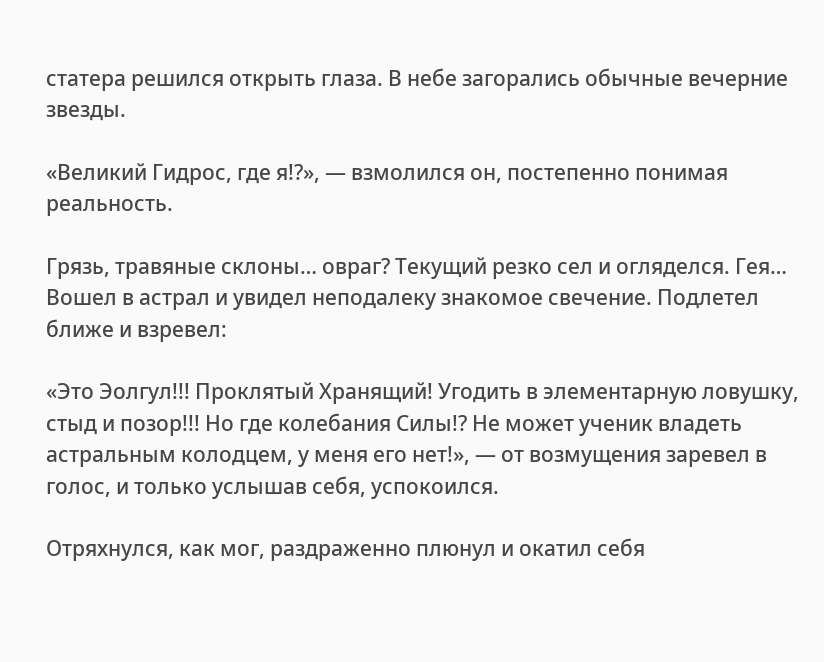статера решился открыть глаза. В небе загорались обычные вечерние звезды.

«Великий Гидрос, где я!?», — взмолился он, постепенно понимая реальность.

Грязь, травяные склоны… овраг? Текущий резко сел и огляделся. Гея… Вошел в астрал и увидел неподалеку знакомое свечение. Подлетел ближе и взревел:

«Это Эолгул!!! Проклятый Хранящий! Угодить в элементарную ловушку, стыд и позор!!! Но где колебания Силы!? Не может ученик владеть астральным колодцем, у меня его нет!», — от возмущения заревел в голос, и только услышав себя, успокоился.

Отряхнулся, как мог, раздраженно плюнул и окатил себя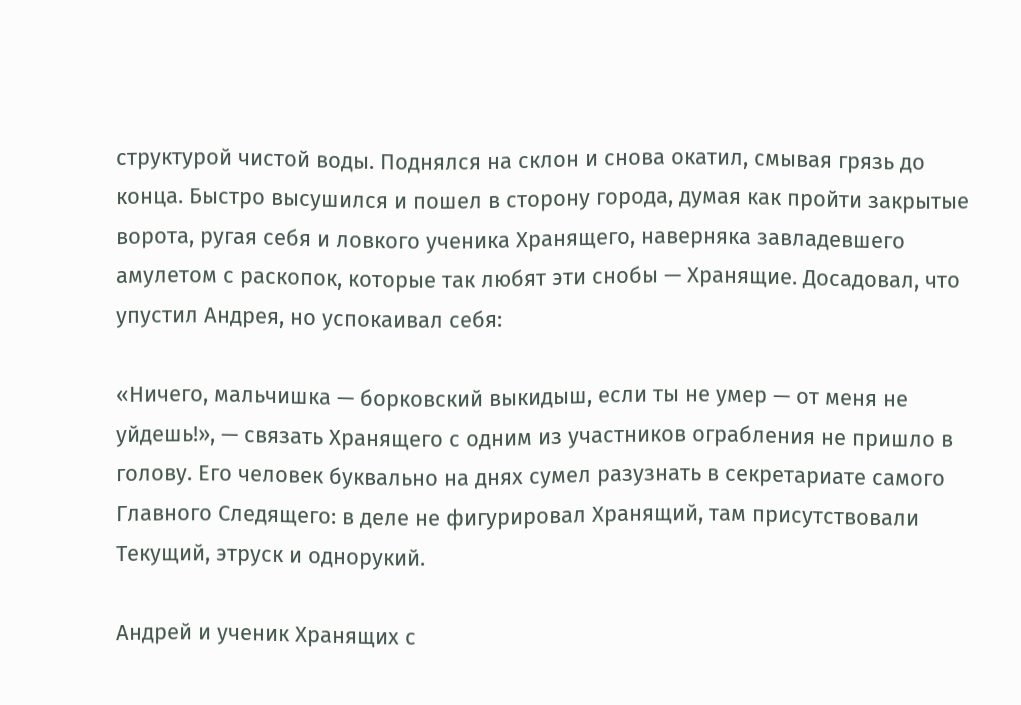структурой чистой воды. Поднялся на склон и снова окатил, смывая грязь до конца. Быстро высушился и пошел в сторону города, думая как пройти закрытые ворота, ругая себя и ловкого ученика Хранящего, наверняка завладевшего амулетом с раскопок, которые так любят эти снобы — Хранящие. Досадовал, что упустил Андрея, но успокаивал себя:

«Ничего, мальчишка — борковский выкидыш, если ты не умер — от меня не уйдешь!», — связать Хранящего с одним из участников ограбления не пришло в голову. Его человек буквально на днях сумел разузнать в секретариате самого Главного Следящего: в деле не фигурировал Хранящий, там присутствовали Текущий, этруск и однорукий.

Андрей и ученик Хранящих с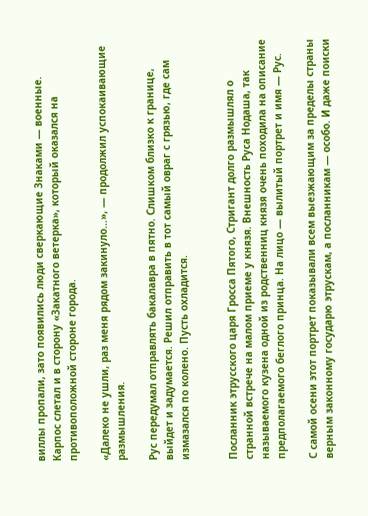виллы пропали, зато появились люди сверкающие Знаками — военные. Карпос слетал и в сторону «Закатного ветерка», который оказался на противоположной стороне города.

«Далеко не ушли, раз меня рядом закинуло…», — продолжил успокаивающие размышления.

Рус передумал отправлять бакалавра в пятно. Слишком близко к границе, выйдет и задумается. Решил отправить в тот самый овраг с грязью, где сам измазался по колено. Пусть охладится.


Посланник этрусского царя Гросса Пятого, Стригант долго размышлял о странной встрече на малом приеме у князя. Внешность Руса Нодаша, так называемого кузена одной из родственниц князя очень походила на описание предполагаемого беглого принца. На лицо — вылитый портрет и имя — Рус.

С самой осени этот портрет показывали всем выезжающим за пределы страны верным законному государю этрускам, а посланникам — особо. И даже поиски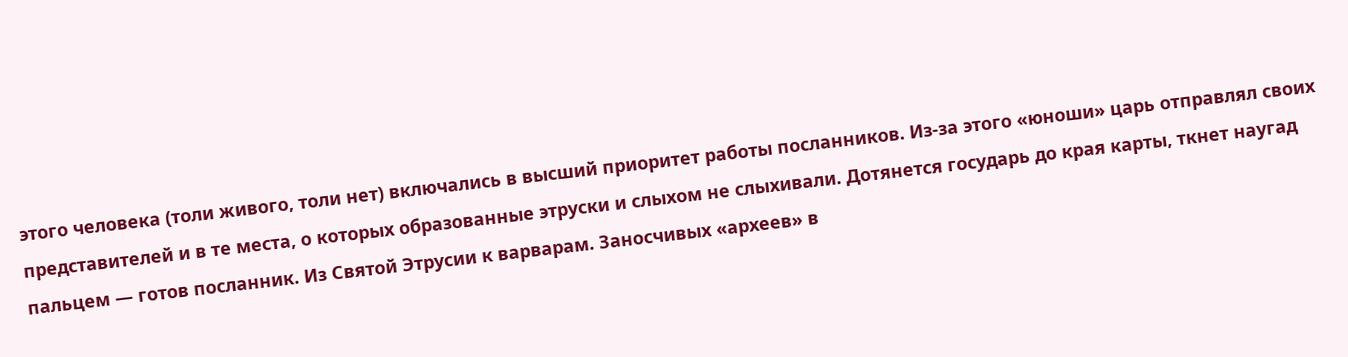этого человека (толи живого, толи нет) включались в высший приоритет работы посланников. Из-за этого «юноши» царь отправлял своих представителей и в те места, о которых образованные этруски и слыхом не слыхивали. Дотянется государь до края карты, ткнет наугад пальцем — готов посланник. Из Святой Этрусии к варварам. Заносчивых «археев» в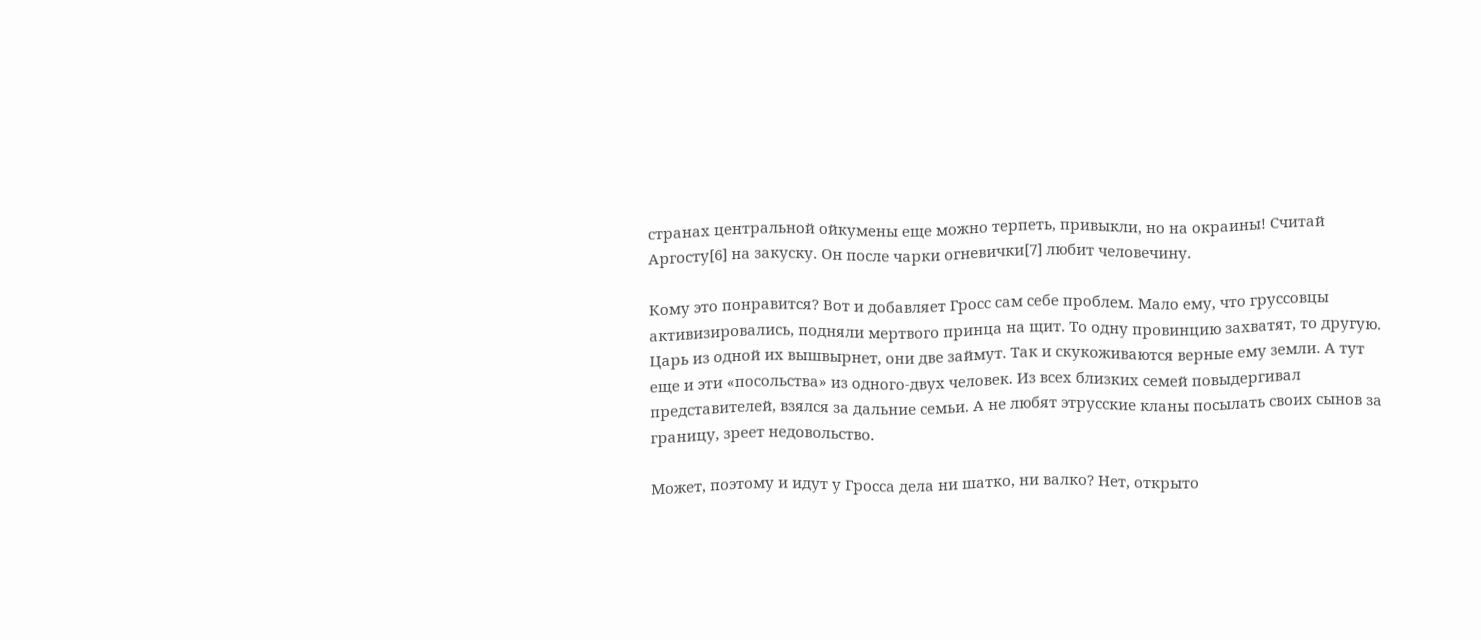странах центральной ойкумены еще можно терпеть, привыкли, но на окраины! Считай Аргосту[6] на закуску. Он после чарки огневички[7] любит человечину.

Кому это понравится? Вот и добавляет Гросс сам себе проблем. Мало ему, что груссовцы активизировались, подняли мертвого принца на щит. То одну провинцию захватят, то другую. Царь из одной их вышвырнет, они две займут. Так и скукоживаются верные ему земли. А тут еще и эти «посольства» из одного-двух человек. Из всех близких семей повыдергивал представителей, взялся за дальние семьи. А не любят этрусские кланы посылать своих сынов за границу, зреет недовольство.

Может, поэтому и идут у Гросса дела ни шатко, ни валко? Нет, открыто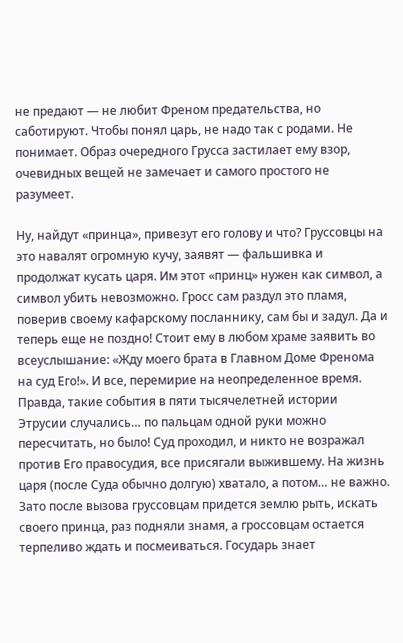не предают — не любит Френом предательства, но саботируют. Чтобы понял царь, не надо так с родами. Не понимает. Образ очередного Грусса застилает ему взор, очевидных вещей не замечает и самого простого не разумеет.

Ну, найдут «принца», привезут его голову и что? Груссовцы на это навалят огромную кучу, заявят — фальшивка и продолжат кусать царя. Им этот «принц» нужен как символ, а символ убить невозможно. Гросс сам раздул это пламя, поверив своему кафарскому посланнику, сам бы и задул. Да и теперь еще не поздно! Стоит ему в любом храме заявить во всеуслышание: «Жду моего брата в Главном Доме Френома на суд Его!». И все, перемирие на неопределенное время. Правда, такие события в пяти тысячелетней истории Этрусии случались… по пальцам одной руки можно пересчитать, но было! Суд проходил, и никто не возражал против Его правосудия, все присягали выжившему. На жизнь царя (после Суда обычно долгую) хватало, а потом… не важно. Зато после вызова груссовцам придется землю рыть, искать своего принца, раз подняли знамя, а гроссовцам остается терпеливо ждать и посмеиваться. Государь знает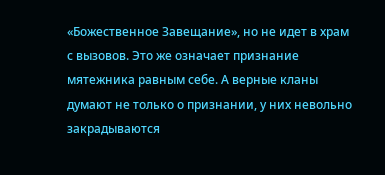«Божественное Завещание», но не идет в храм с вызовов. Это же означает признание мятежника равным себе. А верные кланы думают не только о признании, у них невольно закрадываются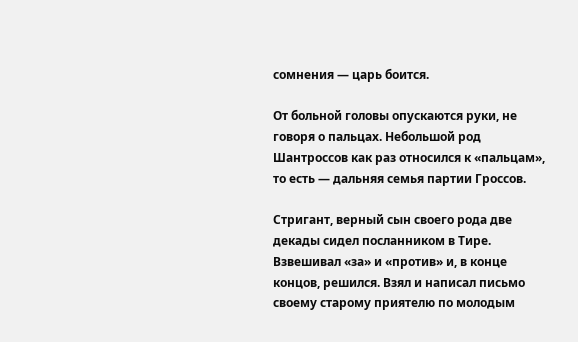сомнения — царь боится.

От больной головы опускаются руки, не говоря о пальцах. Небольшой род Шантроссов как раз относился к «пальцам», то есть — дальняя семья партии Гроссов.

Стригант, верный сын своего рода две декады сидел посланником в Тире. Взвешивал «за» и «против» и, в конце концов, решился. Взял и написал письмо своему старому приятелю по молодым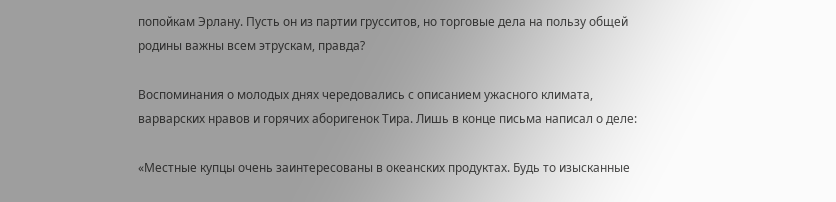попойкам Эрлану. Пусть он из партии грусситов, но торговые дела на пользу общей родины важны всем этрускам, правда?

Воспоминания о молодых днях чередовались с описанием ужасного климата, варварских нравов и горячих аборигенок Тира. Лишь в конце письма написал о деле:

«Местные купцы очень заинтересованы в океанских продуктах. Будь то изысканные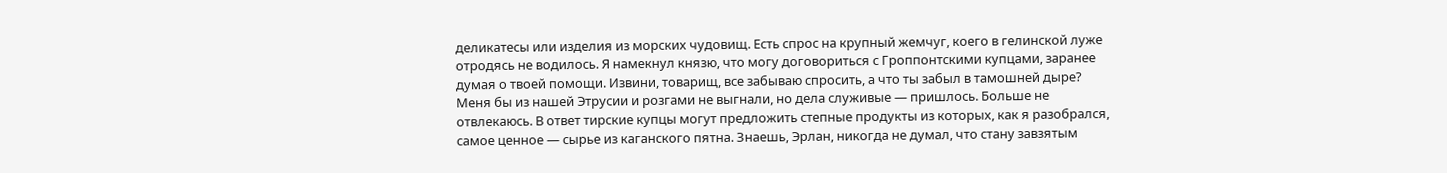деликатесы или изделия из морских чудовищ. Есть спрос на крупный жемчуг, коего в гелинской луже отродясь не водилось. Я намекнул князю, что могу договориться с Гроппонтскими купцами, заранее думая о твоей помощи. Извини, товарищ, все забываю спросить, а что ты забыл в тамошней дыре? Меня бы из нашей Этрусии и розгами не выгнали, но дела служивые — пришлось. Больше не отвлекаюсь. В ответ тирские купцы могут предложить степные продукты из которых, как я разобрался, самое ценное — сырье из каганского пятна. Знаешь, Эрлан, никогда не думал, что стану завзятым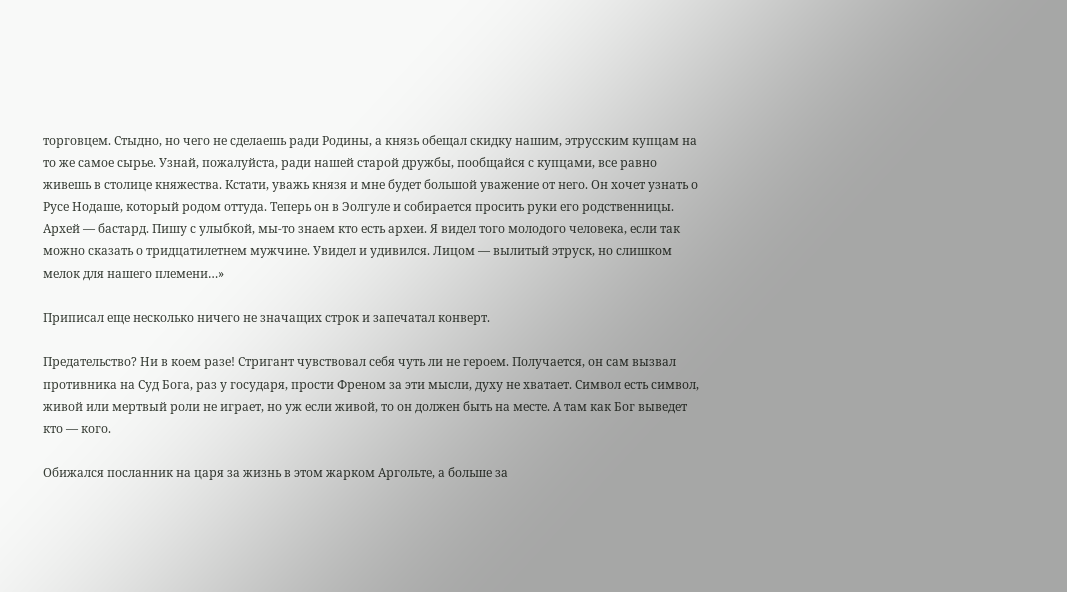торговцем. Стыдно, но чего не сделаешь ради Родины, а князь обещал скидку нашим, этрусским купцам на то же самое сырье. Узнай, пожалуйста, ради нашей старой дружбы, пообщайся с купцами, все равно живешь в столице княжества. Кстати, уважь князя и мне будет большой уважение от него. Он хочет узнать о Русе Нодаше, который родом оттуда. Теперь он в Эолгуле и собирается просить руки его родственницы. Архей — бастард. Пишу с улыбкой, мы-то знаем кто есть археи. Я видел того молодого человека, если так можно сказать о тридцатилетнем мужчине. Увидел и удивился. Лицом — вылитый этруск, но слишком мелок для нашего племени…»

Приписал еще несколько ничего не значащих строк и запечатал конверт.

Предательство? Ни в коем разе! Стригант чувствовал себя чуть ли не героем. Получается, он сам вызвал противника на Суд Бога, раз у государя, прости Френом за эти мысли, духу не хватает. Символ есть символ, живой или мертвый роли не играет, но уж если живой, то он должен быть на месте. А там как Бог выведет кто — кого.

Обижался посланник на царя за жизнь в этом жарком Аргольте, а больше за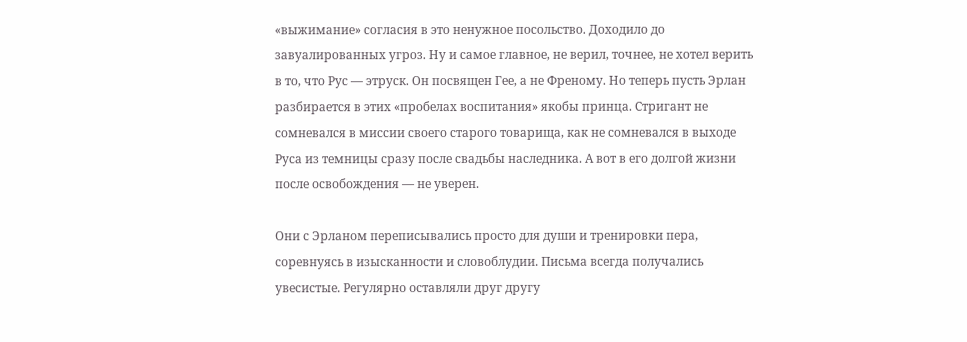«выжимание» согласия в это ненужное посольство. Доходило до завуалированных угроз. Ну и самое главное, не верил, точнее, не хотел верить в то, что Рус — этруск. Он посвящен Гее, а не Френому. Но теперь пусть Эрлан разбирается в этих «пробелах воспитания» якобы принца. Стригант не сомневался в миссии своего старого товарища, как не сомневался в выходе Руса из темницы сразу после свадьбы наследника. А вот в его долгой жизни после освобождения — не уверен.

Они с Эрланом переписывались просто для души и тренировки пера, соревнуясь в изысканности и словоблудии. Письма всегда получались увесистые. Регулярно оставляли друг другу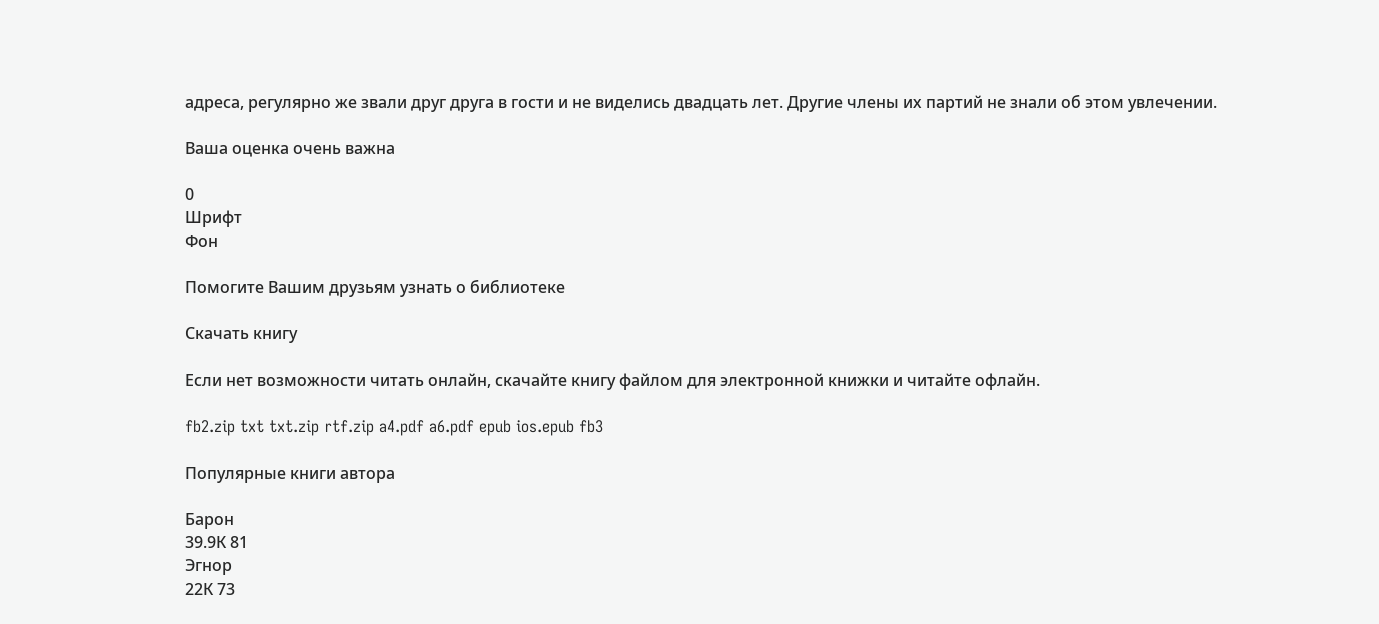адреса, регулярно же звали друг друга в гости и не виделись двадцать лет. Другие члены их партий не знали об этом увлечении.

Ваша оценка очень важна

0
Шрифт
Фон

Помогите Вашим друзьям узнать о библиотеке

Скачать книгу

Если нет возможности читать онлайн, скачайте книгу файлом для электронной книжки и читайте офлайн.

fb2.zip txt txt.zip rtf.zip a4.pdf a6.pdf epub ios.epub fb3

Популярные книги автора

Барон
39.9К 81
Эгнор
22К 73